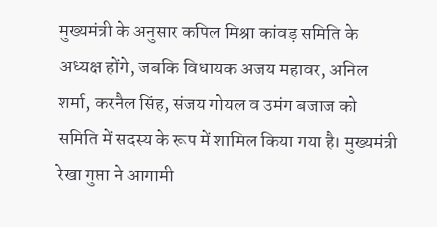मुख्यमंत्री के अनुसार कपिल मिश्रा कांवड़ समिति के अध्यक्ष होंगे, जबकि विधायक अजय महावर, अनिल शर्मा, करनैल सिंह, संजय गोयल व उमंग बजाज को समिति में सदस्य के रूप में शामिल किया गया है। मुख्यमंत्री रेखा गुप्ता ने आगामी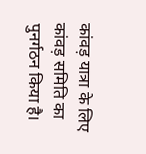कांवड़ यात्रा के लिए कांवड़ समिति का पुनर्गठन किया है।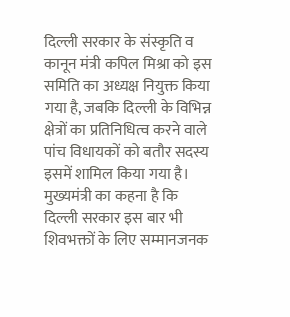दिल्ली सरकार के संस्कृति व कानून मंत्री कपिल मिश्रा को इस समिति का अध्यक्ष नियुक्त किया गया है, जबकि दिल्ली के विभिन्न क्षेत्रों का प्रतिनिधित्व करने वाले पांच विधायकों को बतौर सदस्य इसमें शामिल किया गया है। मुख्यमंत्री का कहना है कि दिल्ली सरकार इस बार भी शिवभक्तों के लिए सम्मानजनक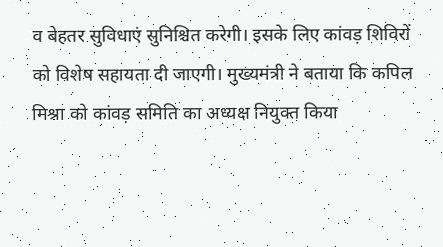व बेहतर सुविधाएं सुनिश्चित करेगी। इसके लिए कांवड़ शिविरों को विशेष सहायता दी जाएगी। मुख्यमंत्री ने बताया कि कपिल मिश्रा को कांवड़ समिति का अध्यक्ष नियुक्त किया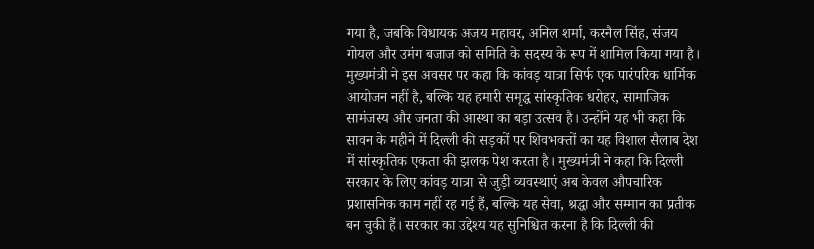गया है, जबकि विधायक अजय महावर, अनिल शर्मा, करनैल सिंह, संजय गोयल और उमंग बजाज को समिति के सदस्य के रूप में शामिल किया गया है। मुख्यमंत्री ने इस अवसर पर कहा कि कांवड़ यात्रा सिर्फ एक पारंपरिक धार्मिक आयोजन नहीं है, बल्कि यह हमारी समृद्ध सांस्कृतिक धरोहर, सामाजिक सामंजस्य और जनता की आस्था का बड़ा उत्सव है। उन्होंने यह भी कहा कि सावन के महीने में दिल्ली की सड़कों पर शिवभक्तों का यह विशाल सैलाब देश में सांस्कृतिक एकता की झलक पेश करता है। मुख्यमंत्री ने कहा कि दिल्ली सरकार के लिए कांवड़ यात्रा से जुड़ी व्यवस्थाएं अब केवल औपचारिक प्रशासनिक काम नहीं रह गई हैं, बल्कि यह सेवा, श्रद्धा और सम्मान का प्रतीक बन चुकी हैं। सरकार का उद्देश्य यह सुनिश्चित करना है कि दिल्ली की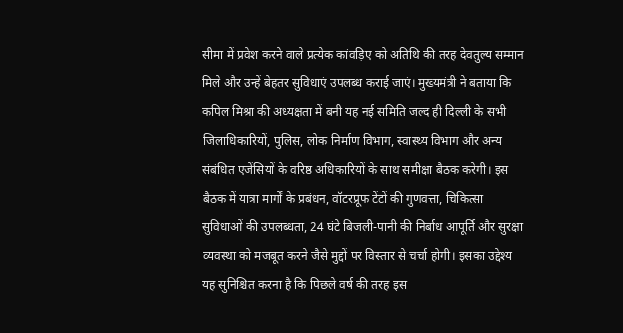सीमा में प्रवेश करने वाले प्रत्येक कांवड़िए को अतिथि की तरह देवतुल्य सम्मान मिले और उन्हें बेहतर सुविधाएं उपलब्ध कराई जाएं। मुख्यमंत्री ने बताया कि कपिल मिश्रा की अध्यक्षता में बनी यह नई समिति जल्द ही दिल्ली के सभी जिलाधिकारियों, पुलिस, लोक निर्माण विभाग, स्वास्थ्य विभाग और अन्य संबंधित एजेंसियों के वरिष्ठ अधिकारियों के साथ समीक्षा बैठक करेगी। इस बैठक में यात्रा मार्गों के प्रबंधन, वॉटरप्रूफ टेंटों की गुणवत्ता, चिकित्सा सुविधाओं की उपलब्धता, 24 घंटे बिजली-पानी की निर्बाध आपूर्ति और सुरक्षा व्यवस्था को मजबूत करने जैसे मुद्दों पर विस्तार से चर्चा होगी। इसका उद्देश्य यह सुनिश्चित करना है कि पिछले वर्ष की तरह इस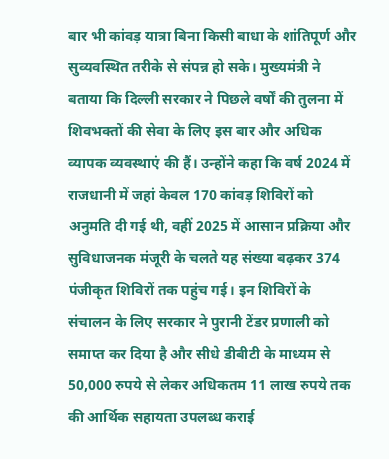बार भी कांवड़ यात्रा बिना किसी बाधा के शांतिपूर्ण और सुव्यवस्थित तरीके से संपन्न हो सके। मुख्यमंत्री ने बताया कि दिल्ली सरकार ने पिछले वर्षों की तुलना में शिवभक्तों की सेवा के लिए इस बार और अधिक व्यापक व्यवस्थाएं की हैं। उन्होंने कहा कि वर्ष 2024 में राजधानी में जहां केवल 170 कांवड़ शिविरों को अनुमति दी गई थी, वहीं 2025 में आसान प्रक्रिया और सुविधाजनक मंजूरी के चलते यह संख्या बढ़कर 374 पंजीकृत शिविरों तक पहुंच गई। इन शिविरों के संचालन के लिए सरकार ने पुरानी टेंडर प्रणाली को समाप्त कर दिया है और सीधे डीबीटी के माध्यम से 50,000 रुपये से लेकर अधिकतम 11 लाख रुपये तक की आर्थिक सहायता उपलब्ध कराई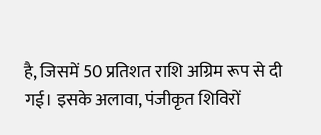है, जिसमें 50 प्रतिशत राशि अग्रिम रूप से दी गई। इसके अलावा, पंजीकृत शिविरों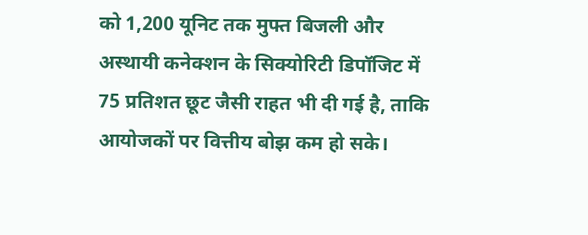को 1,200 यूनिट तक मुफ्त बिजली और अस्थायी कनेक्शन के सिक्योरिटी डिपॉजिट में 75 प्रतिशत छूट जैसी राहत भी दी गई है, ताकि आयोजकों पर वित्तीय बोझ कम हो सके।